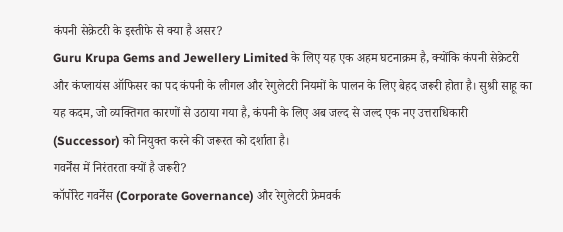कंपनी सेक्रेटरी के इस्तीफे से क्या है असर?
Guru Krupa Gems and Jewellery Limited के लिए यह एक अहम घटनाक्रम है, क्योंकि कंपनी सेक्रेटरी और कंप्लायंस ऑफिसर का पद कंपनी के लीगल और रेगुलेटरी नियमों के पालन के लिए बेहद जरूरी होता है। सुश्री साहू का यह कदम, जो व्यक्तिगत कारणों से उठाया गया है, कंपनी के लिए अब जल्द से जल्द एक नए उत्तराधिकारी (Successor) को नियुक्त करने की जरूरत को दर्शाता है।
गवर्नेंस में निरंतरता क्यों है जरूरी?
कॉर्पोरेट गवर्नेंस (Corporate Governance) और रेगुलेटरी फ्रेमवर्क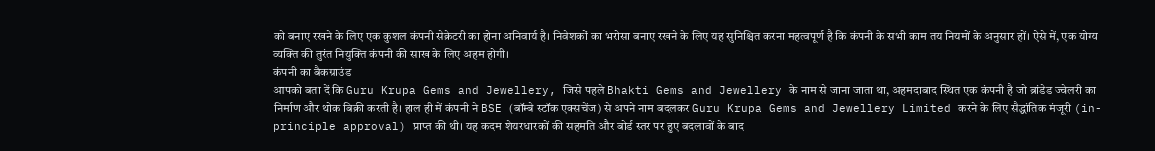को बनाए रखने के लिए एक कुशल कंपनी सेक्रेटरी का होना अनिवार्य है। निवेशकों का भरोसा बनाए रखने के लिए यह सुनिश्चित करना महत्वपूर्ण है कि कंपनी के सभी काम तय नियमों के अनुसार हों। ऐसे में, एक योग्य व्यक्ति की तुरंत नियुक्ति कंपनी की साख के लिए अहम होगी।
कंपनी का बैकग्राउंड
आपको बता दें कि Guru Krupa Gems and Jewellery, जिसे पहले Bhakti Gems and Jewellery के नाम से जाना जाता था, अहमदाबाद स्थित एक कंपनी है जो ब्रांडेड ज्वेलरी का निर्माण और थोक बिक्री करती है। हाल ही में कंपनी ने BSE (बॉम्बे स्टॉक एक्सचेंज) से अपने नाम बदलकर Guru Krupa Gems and Jewellery Limited करने के लिए सैद्धांतिक मंजूरी (in-principle approval) प्राप्त की थी। यह कदम शेयरधारकों की सहमति और बोर्ड स्तर पर हुए बदलावों के बाद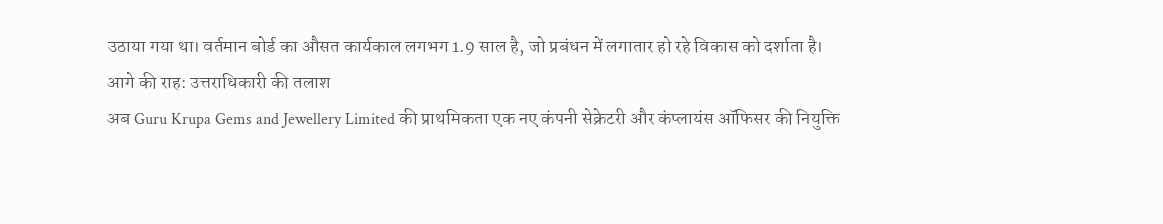उठाया गया था। वर्तमान बोर्ड का औसत कार्यकाल लगभग 1.9 साल है, जो प्रबंधन में लगातार हो रहे विकास को दर्शाता है।
आगे की राह: उत्तराधिकारी की तलाश
अब Guru Krupa Gems and Jewellery Limited की प्राथमिकता एक नए कंपनी सेक्रेटरी और कंप्लायंस ऑफिसर की नियुक्ति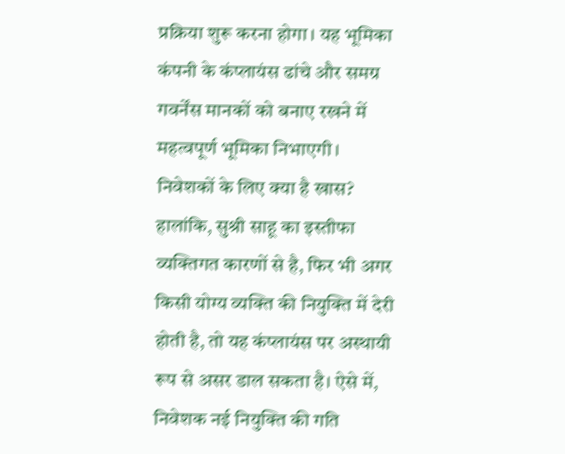प्रक्रिया शुरू करना होगा। यह भूमिका कंपनी के कंप्लायंस ढांचे और समग्र गवर्नेंस मानकों को बनाए रखने में महत्वपूर्ण भूमिका निभाएगी।
निवेशकों के लिए क्या है खास?
हालांकि, सुश्री साहू का इस्तीफा व्यक्तिगत कारणों से है, फिर भी अगर किसी योग्य व्यक्ति की नियुक्ति में देरी होती है, तो यह कंप्लायंस पर अस्थायी रूप से असर डाल सकता है। ऐसे में, निवेशक नई नियुक्ति की गति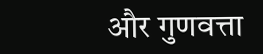और गुणवत्ता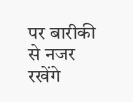पर बारीकी से नजर रखेंगे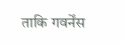ताकि गवर्नेंस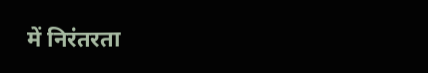में निरंतरता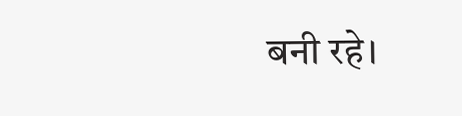बनी रहे।